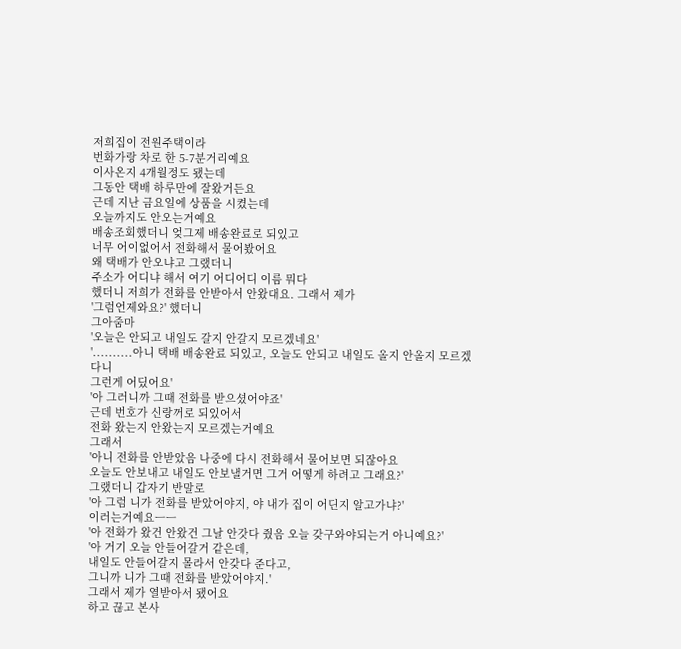저희집이 전원주택이라
번화가랑 차로 한 5-7분거리예요
이사온지 4개월정도 됐는데
그동안 택배 하루만에 잘왔거든요
근데 지난 금요일에 상품을 시켰는데
오늘까지도 안오는거예요
배송조회했더니 엊그제 배송완료로 되있고
너무 어이없어서 전화해서 물어봤어요
왜 택배가 안오냐고 그랬더니
주소가 어디냐 해서 여기 어디어디 이름 뭐다
했더니 저희가 전화를 안받아서 안왔대요. 그래서 제가
'그럼언제와요?' 했더니
그아줌마
'오늘은 안되고 내일도 갈지 안갈지 모르겠네요'
'..........아니 택배 배송완료 되있고, 오늘도 안되고 내일도 올지 안올지 모르겠다니
그런게 어딨어요'
'아 그러니까 그때 전화를 받으셨어야죠'
근데 번호가 신랑꺼로 되있어서
전화 왔는지 안왔는지 모르겠는거예요
그래서
'아니 전화를 안받았음 나중에 다시 전화해서 물어보면 되잖아요
오늘도 안보내고 내일도 안보낼거면 그거 어떻게 하려고 그래요?'
그랬더니 갑자기 반말로
'아 그럼 니가 전화를 받았어야지, 야 내가 집이 어딘지 알고가냐?'
이러는거예요ㅡㅡ
'아 전화가 왔건 안왔건 그날 안갓다 줬음 오늘 갖구와야되는거 아니예요?'
'아 거기 오늘 안들어갈거 같은데,
내일도 안들어갈지 몰라서 안갖다 준다고,
그니까 니가 그때 전화를 받았어야지.'
그래서 제가 열받아서 됐어요
하고 끊고 본사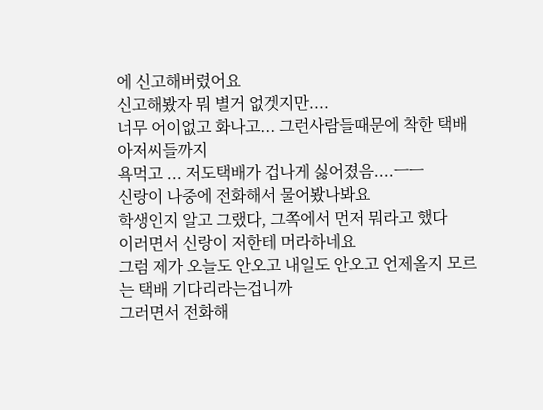에 신고해버렸어요
신고해봤자 뭐 별거 없겟지만....
너무 어이없고 화나고... 그런사람들때문에 착한 택배아저씨들까지
욕먹고 ... 저도택배가 겁나게 싫어졌음....ㅡㅡ
신랑이 나중에 전화해서 물어봤나봐요
학생인지 알고 그랬다, 그쪽에서 먼저 뭐라고 했다
이러면서 신랑이 저한테 머라하네요
그럼 제가 오늘도 안오고 내일도 안오고 언제올지 모르는 택배 기다리라는겁니까
그러면서 전화해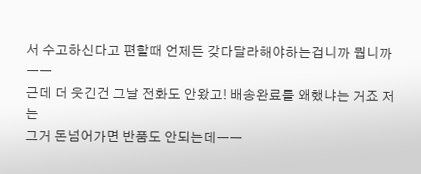서 수고하신다고 편할때 언제든 갖다달라해야하는겁니까 뭡니까ㅡㅡ
근데 더 웃긴건 그날 전화도 안왔고! 배송완료를 왜했냐는 거죠 저는
그거 돈넘어가면 반품도 안되는데ㅡㅡ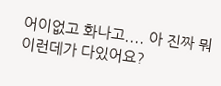어이없고 화나고.... 아 진짜 뭐 이런데가 다있어요?